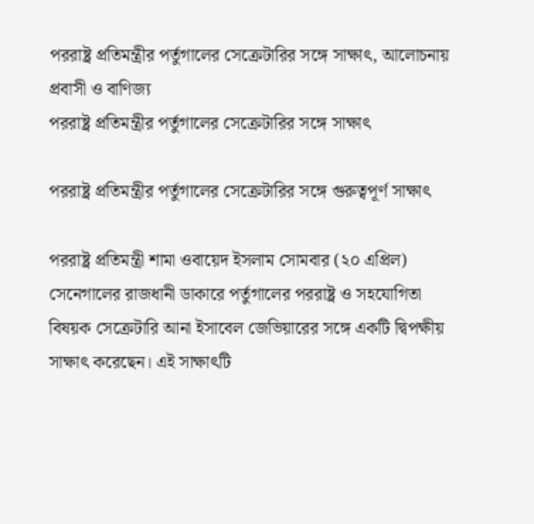পররাষ্ট্র প্রতিমন্ত্রীর পর্তুগালের সেক্রেটারির সঙ্গে সাক্ষাৎ, আলোচনায় প্রবাসী ও বাণিজ্য
পররাষ্ট্র প্রতিমন্ত্রীর পর্তুগালের সেক্রেটারির সঙ্গে সাক্ষাৎ

পররাষ্ট্র প্রতিমন্ত্রীর পর্তুগালের সেক্রেটারির সঙ্গে গুরুত্বপূর্ণ সাক্ষাৎ

পররাষ্ট্র প্রতিমন্ত্রী শামা ওবায়েদ ইসলাম সোমবার (২০ এপ্রিল) সেনেগালের রাজধানী ডাকারে পর্তুগালের পররাষ্ট্র ও সহযোগিতা বিষয়ক সেক্রেটারি আনা ইসাবেল জেভিয়ারের সঙ্গে একটি দ্বিপক্ষীয় সাক্ষাৎ করেছেন। এই সাক্ষাৎটি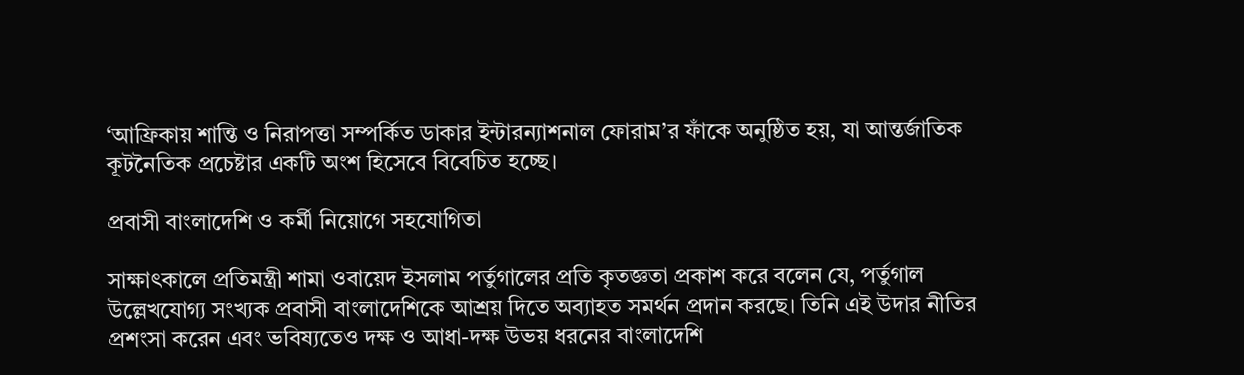‘আফ্রিকায় শান্তি ও নিরাপত্তা সম্পর্কিত ডাকার ইন্টারন্যাশনাল ফোরাম’র ফাঁকে অনুষ্ঠিত হয়, যা আন্তর্জাতিক কূটনৈতিক প্রচেষ্টার একটি অংশ হিসেবে বিবেচিত হচ্ছে।

প্রবাসী বাংলাদেশি ও কর্মী নিয়োগে সহযোগিতা

সাক্ষাৎকালে প্রতিমন্ত্রী শামা ওবায়েদ ইসলাম পর্তুগালের প্রতি কৃতজ্ঞতা প্রকাশ করে বলেন যে, পর্তুগাল উল্লেখযোগ্য সংখ্যক প্রবাসী বাংলাদেশিকে আশ্রয় দিতে অব্যাহত সমর্থন প্রদান করছে। তিনি এই উদার নীতির প্রশংসা করেন এবং ভবিষ্যতেও দক্ষ ও আধা-দক্ষ উভয় ধরনের বাংলাদেশি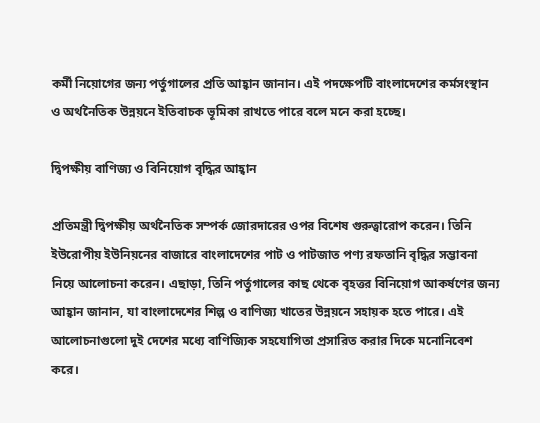কর্মী নিয়োগের জন্য পর্তুগালের প্রতি আহ্বান জানান। এই পদক্ষেপটি বাংলাদেশের কর্মসংস্থান ও অর্থনৈতিক উন্নয়নে ইতিবাচক ভূমিকা রাখতে পারে বলে মনে করা হচ্ছে।

দ্বিপক্ষীয় বাণিজ্য ও বিনিয়োগ বৃদ্ধির আহ্বান

প্রতিমন্ত্রী দ্বিপক্ষীয় অর্থনৈতিক সম্পর্ক জোরদারের ওপর বিশেষ গুরুত্বারোপ করেন। তিনি ইউরোপীয় ইউনিয়নের বাজারে বাংলাদেশের পাট ও পাটজাত পণ্য রফতানি বৃদ্ধির সম্ভাবনা নিয়ে আলোচনা করেন। এছাড়া, তিনি পর্তুগালের কাছ থেকে বৃহত্তর বিনিয়োগ আকর্ষণের জন্য আহ্বান জানান, যা বাংলাদেশের শিল্প ও বাণিজ্য খাতের উন্নয়নে সহায়ক হতে পারে। এই আলোচনাগুলো দুই দেশের মধ্যে বাণিজ্যিক সহযোগিতা প্রসারিত করার দিকে মনোনিবেশ করে।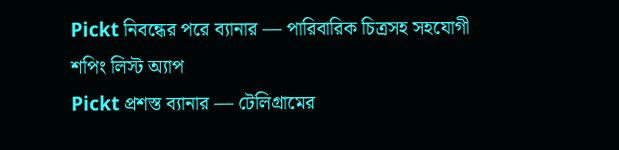Pickt নিবন্ধের পরে ব্যানার — পারিবারিক চিত্রসহ সহযোগী শপিং লিস্ট অ্যাপ
Pickt প্রশস্ত ব্যানার — টেলিগ্রামের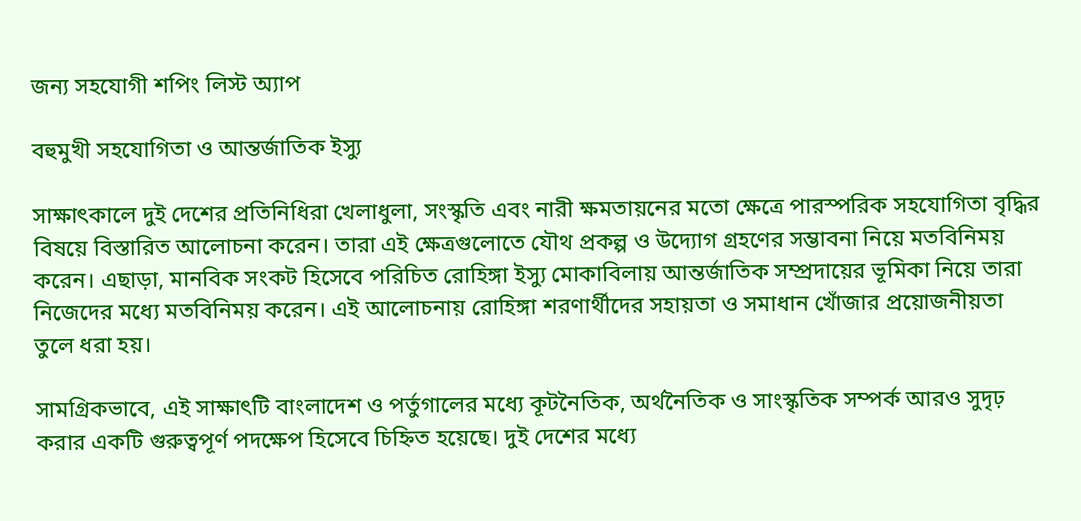জন্য সহযোগী শপিং লিস্ট অ্যাপ

বহুমুখী সহযোগিতা ও আন্তর্জাতিক ইস্যু

সাক্ষাৎকালে দুই দেশের প্রতিনিধিরা খেলাধুলা, সংস্কৃতি এবং নারী ক্ষমতায়নের মতো ক্ষেত্রে পারস্পরিক সহযোগিতা বৃদ্ধির বিষয়ে বিস্তারিত আলোচনা করেন। তারা এই ক্ষেত্রগুলোতে যৌথ প্রকল্প ও উদ্যোগ গ্রহণের সম্ভাবনা নিয়ে মতবিনিময় করেন। এছাড়া, মানবিক সংকট হিসেবে পরিচিত রোহিঙ্গা ইস্যু মোকাবিলায় আন্তর্জাতিক সম্প্রদায়ের ভূমিকা নিয়ে তারা নিজেদের মধ্যে মতবিনিময় করেন। এই আলোচনায় রোহিঙ্গা শরণার্থীদের সহায়তা ও সমাধান খোঁজার প্রয়োজনীয়তা তুলে ধরা হয়।

সামগ্রিকভাবে, এই সাক্ষাৎটি বাংলাদেশ ও পর্তুগালের মধ্যে কূটনৈতিক, অর্থনৈতিক ও সাংস্কৃতিক সম্পর্ক আরও সুদৃঢ় করার একটি গুরুত্বপূর্ণ পদক্ষেপ হিসেবে চিহ্নিত হয়েছে। দুই দেশের মধ্যে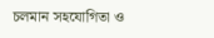চলমান সহযোগিতা ও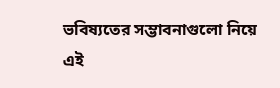ভবিষ্যতের সম্ভাবনাগুলো নিয়ে এই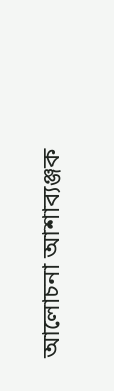আলোচনা আশাব্যঞ্জক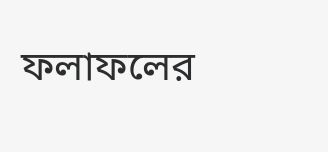ফলাফলের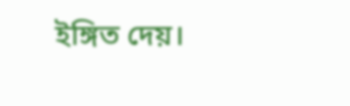ইঙ্গিত দেয়।